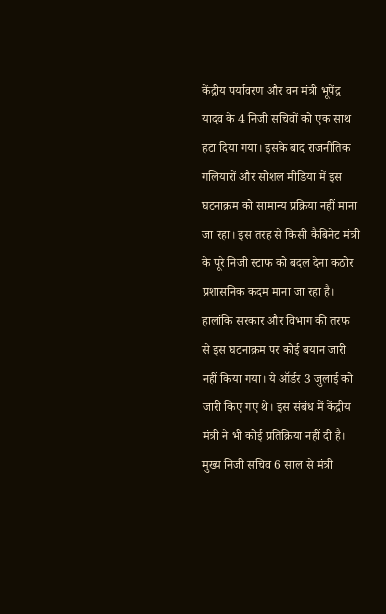केंद्रीय पर्यावरण और वन मंत्री भूपेंद्र यादव के 4 निजी सचिवों को एक साथ हटा दिया गया। इसके बाद राजनीतिक गलियारों और सोशल मीडिया में इस घटनाक्रम को सामान्य प्रक्रिया नहीं माना जा रहा। इस तरह से किसी कैबिनेट मंत्री के पूरे निजी स्टाफ को बदल देना कठोर प्रशासनिक कदम माना जा रहा है। हालांकि सरकार और विभाग की तरफ से इस घटनाक्रम पर कोई बयान जारी नहीं किया गया। ये ऑर्डर 3 जुलाई को जारी किए गए थे। इस संबंध में केंद्रीय मंत्री ने भी कोई प्रतिक्रिया नहीं दी है। मुख्य निजी सचिव 6 साल से मंत्री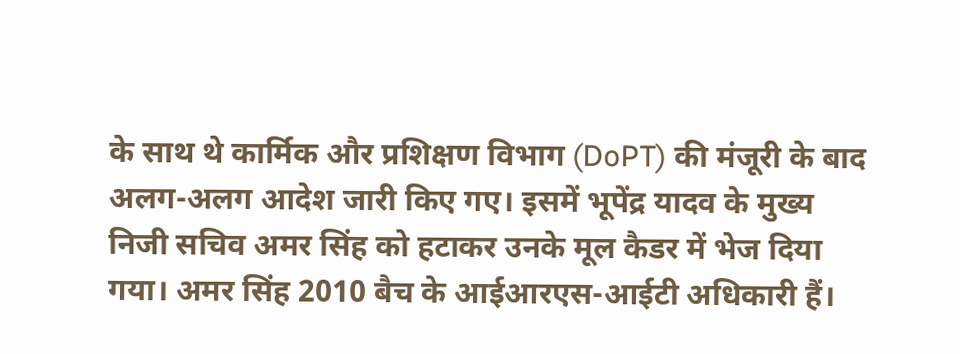के साथ थे कार्मिक और प्रशिक्षण विभाग (DoPT) की मंजूरी के बाद अलग-अलग आदेश जारी किए गए। इसमें भूपेंद्र यादव के मुख्य निजी सचिव अमर सिंह को हटाकर उनके मूल कैडर में भेज दिया गया। अमर सिंह 2010 बैच के आईआरएस-आईटी अधिकारी हैं।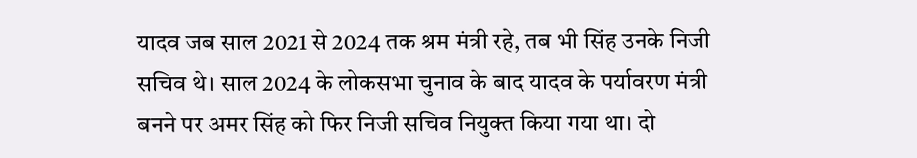यादव जब साल 2021 से 2024 तक श्रम मंत्री रहे, तब भी सिंह उनके निजी सचिव थे। साल 2024 के लोकसभा चुनाव के बाद यादव के पर्यावरण मंत्री बनने पर अमर सिंह को फिर निजी सचिव नियुक्त किया गया था। दो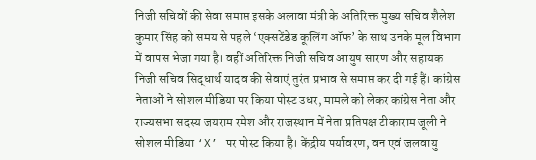निजी सचिवों की सेवा समाप्त इसके अलावा मंत्री के अतिरिक्त मुख्य सचिव शैलेश कुमार सिंह को समय से पहले ‘एक्सटेंडेड कूलिंग ऑफ’ के साथ उनके मूल विभाग में वापस भेजा गया है। वहीं अतिरिक्त निजी सचिव आयुष सारण और सहायक निजी सचिव सिद्धार्थ यादव की सेवाएं तुरंत प्रभाव से समाप्त कर दी गई हैं। कांग्रेस नेताओं ने सोशल मीडिया पर किया पोस्ट उधर, मामले को लेकर कांग्रेस नेता और राज्यसभा सदस्य जयराम रमेश और राजस्थान में नेता प्रतिपक्ष टीकाराम जूली ने सोशल मीडिया ‘X’ पर पोस्ट किया है। केंद्रीय पर्यावरण, वन एवं जलवायु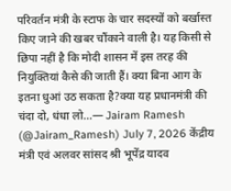परिवर्तन मंत्री के स्टाफ के चार सदस्यों को बर्खास्त किए जाने की खबर चौंकाने वाली है। यह किसी से छिपा नहीं है कि मोदी शासन में इस तरह की नियुक्तियां कैसे की जाती हैं। क्या बिना आग के इतना धुआं उठ सकता है?क्या यह प्रधानमंत्री की चंदा दो, धंधा लो…— Jairam Ramesh (@Jairam_Ramesh) July 7, 2026 केंद्रीय मंत्री एवं अलवर सांसद श्री भूपेंद्र यादव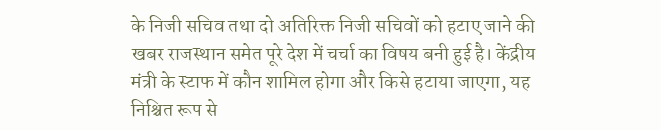के निजी सचिव तथा दो अतिरिक्त निजी सचिवों को हटाए जाने की खबर राजस्थान समेत पूरे देश में चर्चा का विषय बनी हुई है। केंद्रीय मंत्री के स्टाफ में कौन शामिल होगा और किसे हटाया जाएगा, यह निश्चित रूप से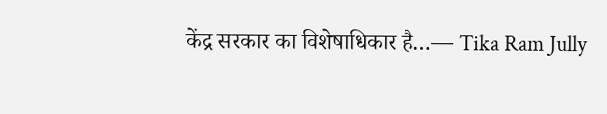केंद्र सरकार का विशेषाधिकार है…— Tika Ram Jully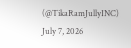(@TikaRamJullyINC) July 7, 2026